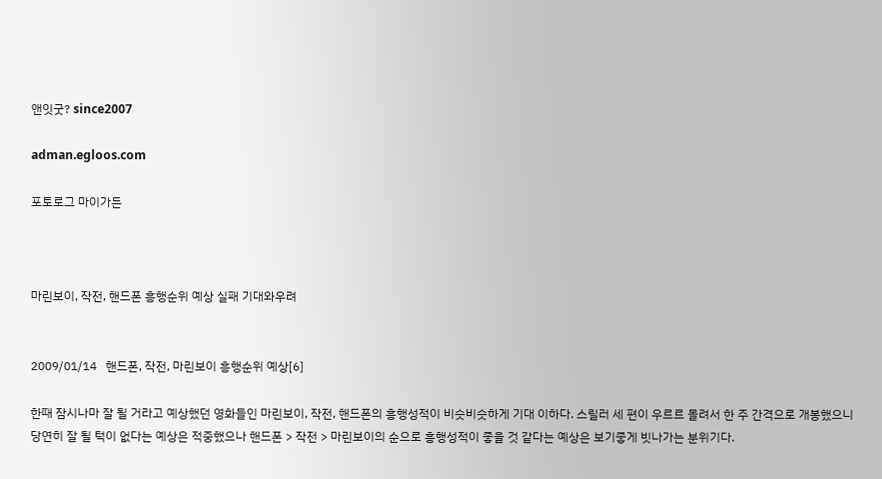앤잇굿? since2007

adman.egloos.com

포토로그 마이가든



마린보이, 작전, 핸드폰 흥행순위 예상 실패 기대와우려


2009/01/14   핸드폰, 작전, 마린보이 흥행순위 예상[6]

한때 잠시나마 잘 될 거라고 예상했던 영화들인 마린보이, 작전, 핸드폰의 흥행성적이 비슷비슷하게 기대 이하다. 스릴러 세 편이 우르르 몰려서 한 주 간격으로 개봉했으니 당연히 잘 될 턱이 없다는 예상은 적중했으나 핸드폰 > 작전 > 마린보이의 순으로 흥행성적이 좋을 것 같다는 예상은 보기좋게 빗나가는 분위기다.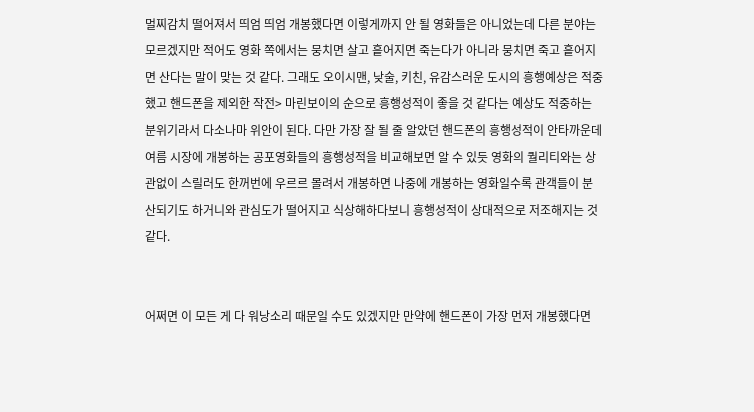멀찌감치 떨어져서 띄엄 띄엄 개봉했다면 이렇게까지 안 될 영화들은 아니었는데 다른 분야는 모르겠지만 적어도 영화 쪽에서는 뭉치면 살고 흩어지면 죽는다가 아니라 뭉치면 죽고 흩어지면 산다는 말이 맞는 것 같다. 그래도 오이시맨, 낮술, 키친, 유감스러운 도시의 흥행예상은 적중했고 핸드폰을 제외한 작전> 마린보이의 순으로 흥행성적이 좋을 것 같다는 예상도 적중하는 분위기라서 다소나마 위안이 된다. 다만 가장 잘 될 줄 알았던 핸드폰의 흥행성적이 안타까운데 여름 시장에 개봉하는 공포영화들의 흥행성적을 비교해보면 알 수 있듯 영화의 퀄리티와는 상관없이 스릴러도 한꺼번에 우르르 몰려서 개봉하면 나중에 개봉하는 영화일수록 관객들이 분산되기도 하거니와 관심도가 떨어지고 식상해하다보니 흥행성적이 상대적으로 저조해지는 것 같다.


어쩌면 이 모든 게 다 워낭소리 때문일 수도 있겠지만 만약에 핸드폰이 가장 먼저 개봉했다면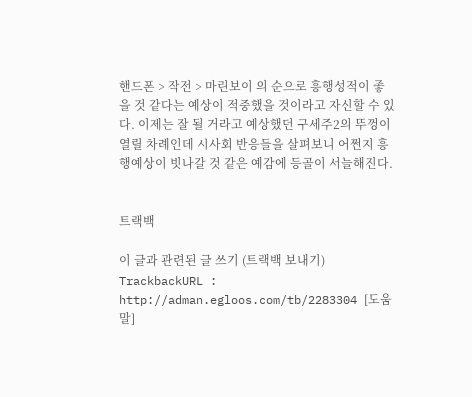핸드폰 > 작전 > 마린보이 의 순으로 흥행성적이 좋을 것 같다는 예상이 적중했을 것이라고 자신할 수 있다. 이제는 잘 될 거라고 예상했던 구세주2의 뚜껑이 열릴 차례인데 시사회 반응들을 살펴보니 어쩐지 흥행예상이 빗나갈 것 같은 예감에 등골이 서늘해진다.


트랙백

이 글과 관련된 글 쓰기 (트랙백 보내기)
TrackbackURL : http://adman.egloos.com/tb/2283304 [도움말]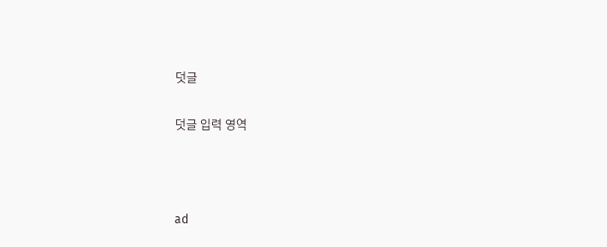덧글

덧글 입력 영역



ad